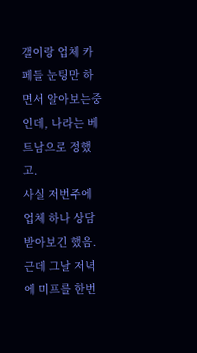갤이랑 업체 카페들 눈팅만 하면서 알아보는중인데, 나라는 베트남으로 정했고.
사실 저번주에 업체 하나 상담받아보긴 했음.
근데 그날 저녁에 미프를 한번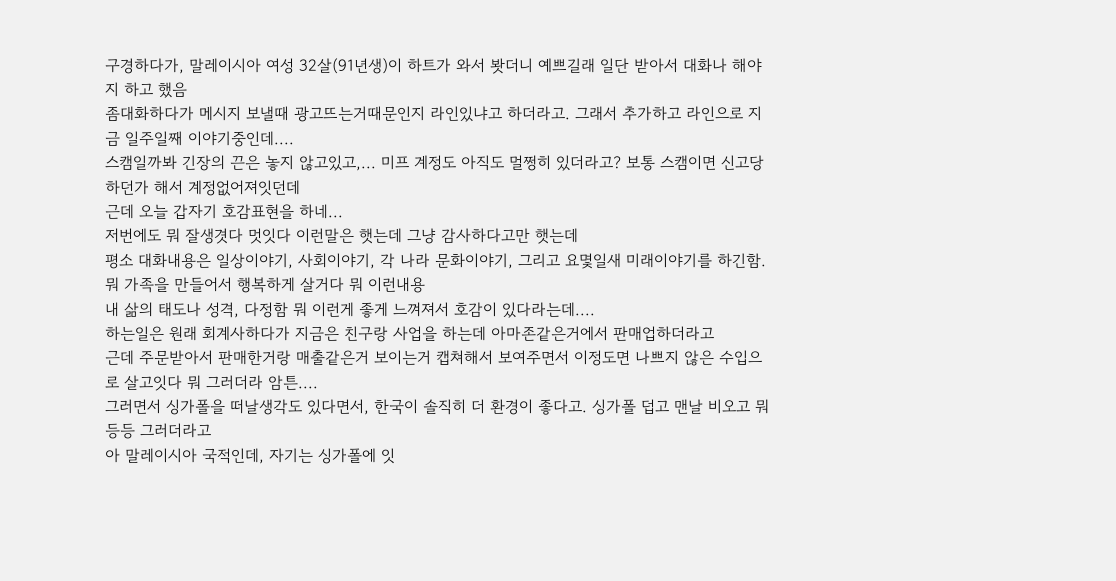구경하다가, 말레이시아 여성 32살(91년생)이 하트가 와서 봣더니 예쁘길래 일단 받아서 대화나 해야지 하고 했음
좀대화하다가 메시지 보낼때 광고뜨는거때문인지 라인있냐고 하더라고. 그래서 추가하고 라인으로 지금 일주일째 이야기중인데....
스캠일까봐 긴장의 끈은 놓지 않고있고,... 미프 계정도 아직도 멀쩡히 있더라고? 보통 스캠이면 신고당하던가 해서 계정없어져잇던데
근데 오늘 갑자기 호감표현을 하네...
저번에도 뭐 잘생겻다 멋잇다 이런말은 햇는데 그냥 감사하다고만 햇는데
평소 대화내용은 일상이야기, 사회이야기, 각 나라 문화이야기, 그리고 요몇일새 미래이야기를 하긴함. 뭐 가족을 만들어서 행복하게 살거다 뭐 이런내용
내 삶의 태도나 성격, 다정함 뭐 이런게 좋게 느껴져서 호감이 있다라는데....
하는일은 원래 회계사하다가 지금은 친구랑 사업을 하는데 아마존같은거에서 판매업하더라고
근데 주문받아서 판매한거랑 매출같은거 보이는거 캡쳐해서 보여주면서 이정도면 나쁘지 않은 수입으로 살고잇다 뭐 그러더라 암튼....
그러면서 싱가폴을 떠날생각도 있다면서, 한국이 솔직히 더 환경이 좋다고. 싱가폴 덥고 맨날 비오고 뭐 등등 그러더라고
아 말레이시아 국적인데, 자기는 싱가폴에 잇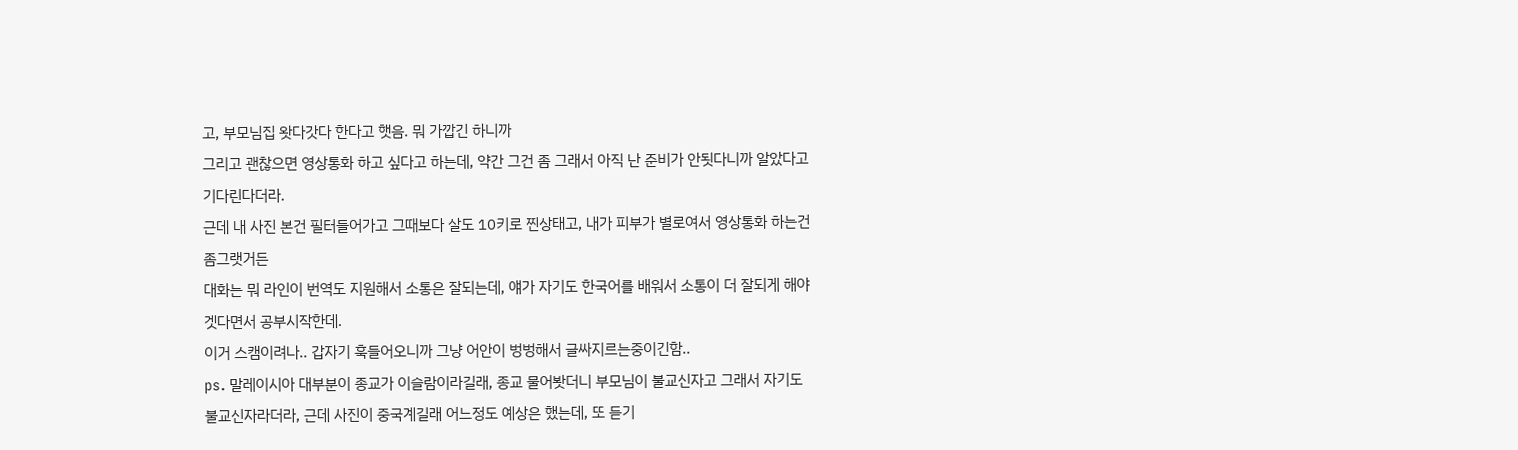고, 부모님집 왓다갓다 한다고 햇음. 뭐 가깝긴 하니까
그리고 괜찮으면 영상통화 하고 싶다고 하는데, 약간 그건 좀 그래서 아직 난 준비가 안됫다니까 알았다고 기다린다더라.
근데 내 사진 본건 필터들어가고 그때보다 살도 10키로 찐상태고, 내가 피부가 별로여서 영상통화 하는건 좀그랫거든
대화는 뭐 라인이 번역도 지원해서 소통은 잘되는데, 얘가 자기도 한국어를 배워서 소통이 더 잘되게 해야겟다면서 공부시작한데.
이거 스캠이려나.. 갑자기 훅들어오니까 그냥 어안이 벙벙해서 글싸지르는중이긴함..
ps. 말레이시아 대부분이 종교가 이슬람이라길래, 종교 물어봣더니 부모님이 불교신자고 그래서 자기도 불교신자라더라, 근데 사진이 중국계길래 어느정도 예상은 했는데, 또 듣기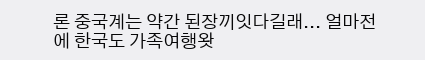론 중국계는 약간 된장끼잇다길래... 얼마전에 한국도 가족여행왓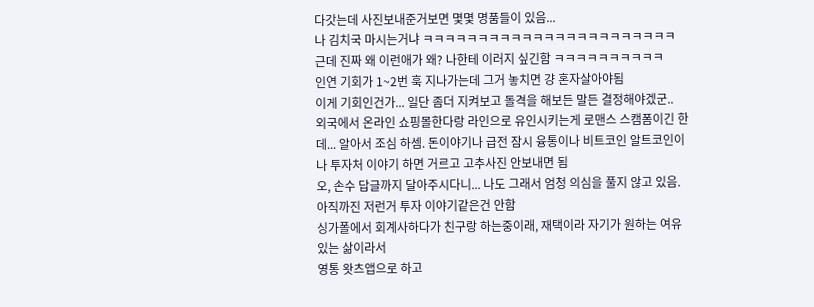다갓는데 사진보내준거보면 몇몇 명품들이 있음...
나 김치국 마시는거냐 ㅋㅋㅋㅋㅋㅋㅋㅋㅋㅋㅋㅋㅋㅋㅋㅋㅋㅋㅋㅋㅋㅋㅋ 근데 진짜 왜 이런애가 왜? 나한테 이러지 싶긴함 ㅋㅋㅋㅋㅋㅋㅋㅋㅋㅋ
인연 기회가 1~2번 훅 지나가는데 그거 놓치면 걍 혼자살아야됨
이게 기회인건가... 일단 좀더 지켜보고 돌격을 해보든 말든 결정해야겠군..
외국에서 온라인 쇼핑몰한다랑 라인으로 유인시키는게 로맨스 스캠폼이긴 한데... 알아서 조심 하셈. 돈이야기나 급전 잠시 융통이나 비트코인 알트코인이나 투자처 이야기 하면 거르고 고추사진 안보내면 됨
오, 손수 답글까지 달아주시다니... 나도 그래서 엄청 의심을 풀지 않고 있음. 아직까진 저런거 투자 이야기같은건 안함
싱가폴에서 회계사하다가 친구랑 하는중이래, 재택이라 자기가 원하는 여유있는 삶이라서
영통 왓츠앱으로 하고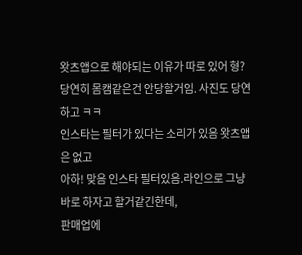왓츠앱으로 해야되는 이유가 따로 있어 형? 당연히 몸캠같은건 안당할거임. 사진도 당연하고 ㅋㅋ
인스타는 필터가 있다는 소리가 있음 왓츠앱은 없고
아하! 맞음 인스타 필터있음.라인으로 그냥 바로 하자고 할거같긴한데,
판매업에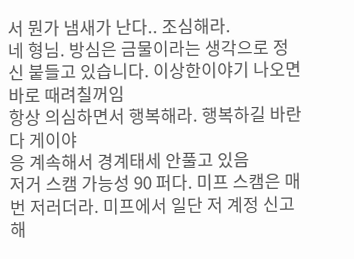서 뭔가 냄새가 난다.. 조심해라.
네 형님. 방심은 금물이라는 생각으로 정신 붙들고 있습니다. 이상한이야기 나오면 바로 때려칠꺼임
항상 의심하면서 행복해라. 행복하길 바란다 게이야
응 계속해서 경계태세 안풀고 있음
저거 스캠 가능성 90 퍼다. 미프 스캠은 매번 저러더라. 미프에서 일단 저 계정 신고해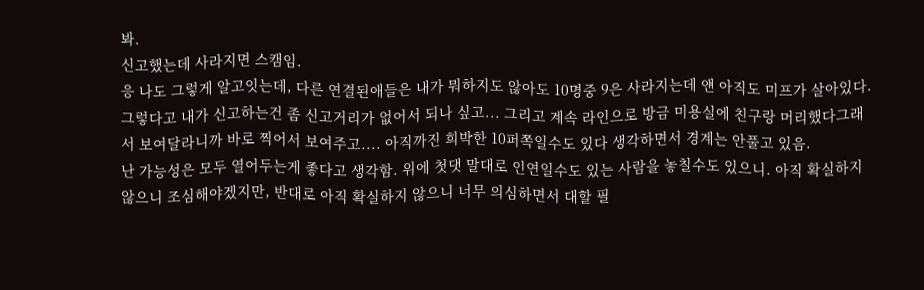봐.
신고했는데 사라지면 스캠임.
응 나도 그렇게 알고잇는데, 다른 연결된애들은 내가 뭐하지도 않아도 10명중 9은 사라지는데 얜 아직도 미프가 살아있다.
그렇다고 내가 신고하는건 좀 신고거리가 없어서 되나 싶고... 그리고 계속 라인으로 방금 미용실에 친구랑 머리했다그래서 보여달라니까 바로 찍어서 보여주고.... 아직까진 희박한 10퍼쪽일수도 있다 생각하면서 경계는 안풀고 있음.
난 가능성은 모두 열어두는게 좋다고 생각함. 위에 첫댓 말대로 인연일수도 있는 사람을 놓칠수도 있으니. 아직 확실하지 않으니 조심해야겠지만, 반대로 아직 확실하지 않으니 너무 의심하면서 대할 필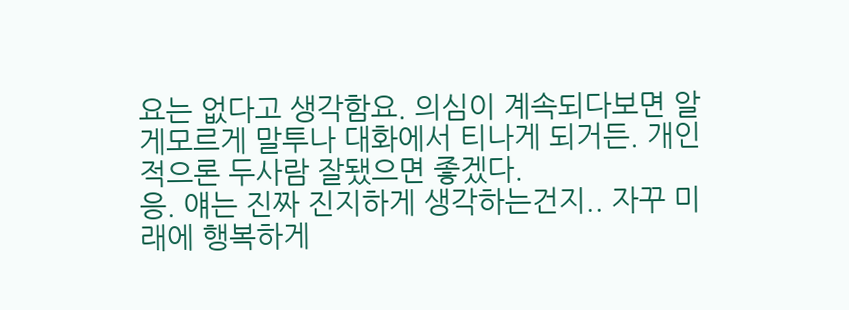요는 없다고 생각함요. 의심이 계속되다보면 알게모르게 말투나 대화에서 티나게 되거든. 개인적으론 두사람 잘됐으면 좋겠다.
응. 얘는 진짜 진지하게 생각하는건지.. 자꾸 미래에 행복하게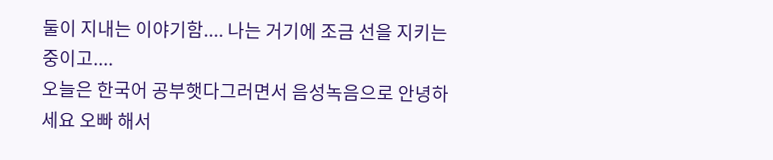둘이 지내는 이야기함.... 나는 거기에 조금 선을 지키는중이고....
오늘은 한국어 공부햇다그러면서 음성녹음으로 안녕하세요 오빠 해서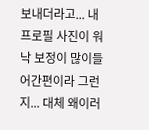보내더라고... 내 프로필 사진이 워낙 보정이 많이들어간편이라 그런지... 대체 왜이러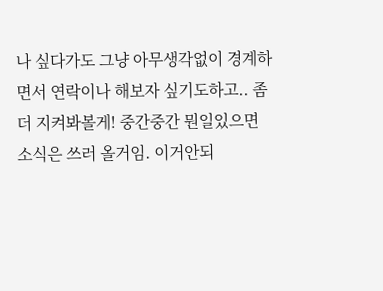나 싶다가도 그냥 아무생각없이 경계하면서 연락이나 해보자 싶기도하고.. 좀더 지켜봐볼게! 중간중간 뭔일있으면 소식은 쓰러 올거임. 이거안되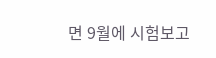면 9월에 시험보고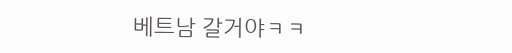베트남 갈거야ㅋㅋ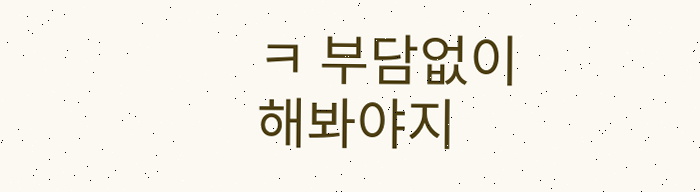ㅋ 부담없이 해봐야지